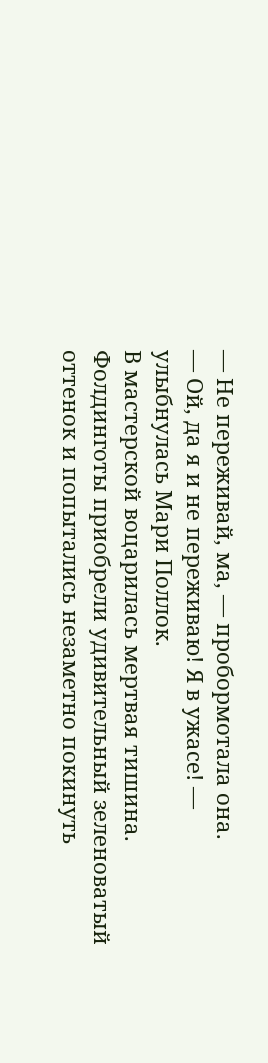— Не переживай, ма, — пробормотала она.
— Ой, да я и не переживаю! Я в ужасе! — улыбнулась Мари Поллок.
В мастерской воцарилась мертвая тишина. Фолдинготы приобрели удивительный зеленоватый оттенок и попытались незаметно покинуть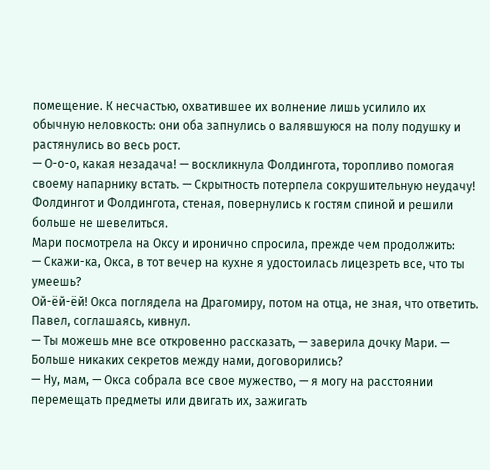помещение. К несчастью, охватившее их волнение лишь усилило их обычную неловкость: они оба запнулись о валявшуюся на полу подушку и растянулись во весь рост.
— О-о-о, какая незадача! — воскликнула Фолдингота, торопливо помогая своему напарнику встать. — Скрытность потерпела сокрушительную неудачу!
Фолдингот и Фолдингота, стеная, повернулись к гостям спиной и решили больше не шевелиться.
Мари посмотрела на Оксу и иронично спросила, прежде чем продолжить:
— Скажи-ка, Окса, в тот вечер на кухне я удостоилась лицезреть все, что ты умеешь?
Ой-ёй-ёй! Окса поглядела на Драгомиру, потом на отца, не зная, что ответить. Павел, соглашаясь, кивнул.
— Ты можешь мне все откровенно рассказать, — заверила дочку Мари. — Больше никаких секретов между нами, договорились?
— Ну, мам, — Окса собрала все свое мужество, — я могу на расстоянии перемещать предметы или двигать их, зажигать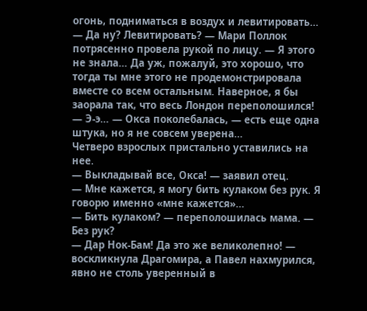огонь, подниматься в воздух и левитировать…
— Да ну? Левитировать? — Мари Поллок потрясенно провела рукой по лицу. — Я этого не знала… Да уж, пожалуй, это хорошо, что тогда ты мне этого не продемонстрировала вместе со всем остальным. Наверное, я бы заорала так, что весь Лондон переполошился!
— Э-э… — Окса поколебалась, — есть еще одна штука, но я не совсем уверена…
Четверо взрослых пристально уставились на нее.
— Выкладывай все, Окса! — заявил отец.
— Мне кажется, я могу бить кулаком без рук. Я говорю именно «мне кажется»…
— Бить кулаком? — переполошилась мама. — Без рук?
— Дар Нок-Бам! Да это же великолепно! — воскликнула Драгомира, а Павел нахмурился, явно не столь уверенный в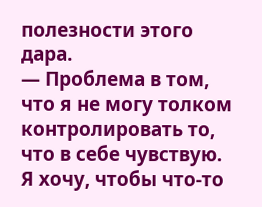полезности этого дара.
— Проблема в том, что я не могу толком контролировать то, что в себе чувствую. Я хочу, чтобы что-то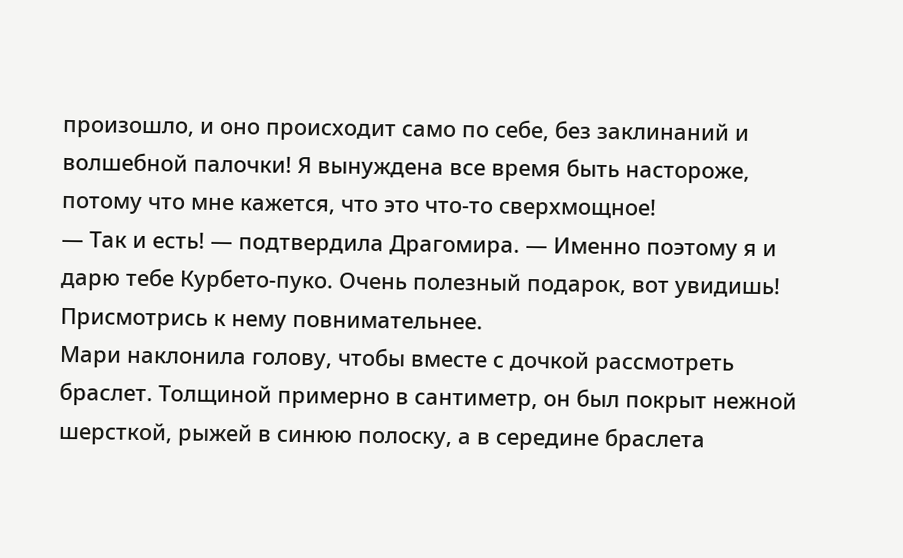произошло, и оно происходит само по себе, без заклинаний и волшебной палочки! Я вынуждена все время быть настороже, потому что мне кажется, что это что-то сверхмощное!
— Так и есть! — подтвердила Драгомира. — Именно поэтому я и дарю тебе Курбето-пуко. Очень полезный подарок, вот увидишь! Присмотрись к нему повнимательнее.
Мари наклонила голову, чтобы вместе с дочкой рассмотреть браслет. Толщиной примерно в сантиметр, он был покрыт нежной шерсткой, рыжей в синюю полоску, а в середине браслета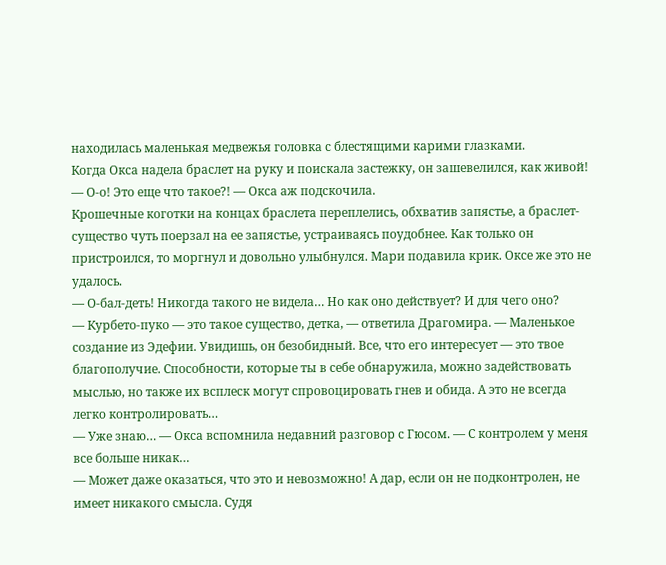находилась маленькая медвежья головка с блестящими карими глазками.
Когда Окса надела браслет на руку и поискала застежку, он зашевелился, как живой!
— О-о! Это еще что такое?! — Окса аж подскочила.
Крошечные коготки на концах браслета переплелись, обхватив запястье, а браслет-существо чуть поерзал на ее запястье, устраиваясь поудобнее. Как только он пристроился, то моргнул и довольно улыбнулся. Мари подавила крик. Оксе же это не удалось.
— О-бал-деть! Никогда такого не видела… Но как оно действует? И для чего оно?
— Курбето-пуко — это такое существо, детка, — ответила Драгомира. — Маленькое создание из Эдефии. Увидишь, он безобидный. Все, что его интересует — это твое благополучие. Способности, которые ты в себе обнаружила, можно задействовать мыслью, но также их всплеск могут спровоцировать гнев и обида. А это не всегда легко контролировать…
— Уже знаю… — Окса вспомнила недавний разговор с Гюсом. — С контролем у меня все больше никак…
— Может даже оказаться, что это и невозможно! А дар, если он не подконтролен, не имеет никакого смысла. Судя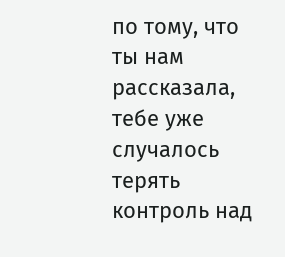по тому, что ты нам рассказала, тебе уже случалось терять контроль над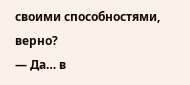своими способностями, верно?
— Да… в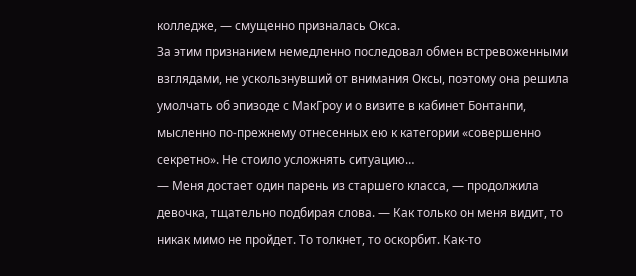колледже, — смущенно призналась Окса.
За этим признанием немедленно последовал обмен встревоженными взглядами, не ускользнувший от внимания Оксы, поэтому она решила умолчать об эпизоде с МакГроу и о визите в кабинет Бонтанпи, мысленно по-прежнему отнесенных ею к категории «совершенно секретно». Не стоило усложнять ситуацию…
— Меня достает один парень из старшего класса, — продолжила девочка, тщательно подбирая слова. — Как только он меня видит, то никак мимо не пройдет. То толкнет, то оскорбит. Как-то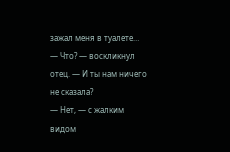зажал меня в туалете…
— Что? — воскликнул отец. — И ты нам ничего не сказала?
— Нет, — с жалким видом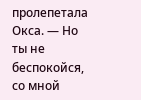пролепетала Окса. — Но ты не беспокойся, со мной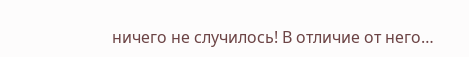ничего не случилось! В отличие от него…